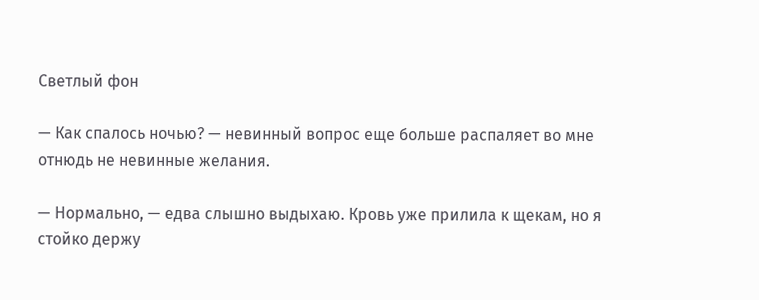Светлый фон

— Как спалось ночью? — невинный вопрос еще больше распаляет во мне отнюдь не невинные желания.

— Нормально, — едва слышно выдыхаю. Кровь уже прилила к щекам, но я стойко держу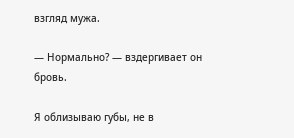взгляд мужа.

— Нормально? — вздергивает он бровь.

Я облизываю губы, не в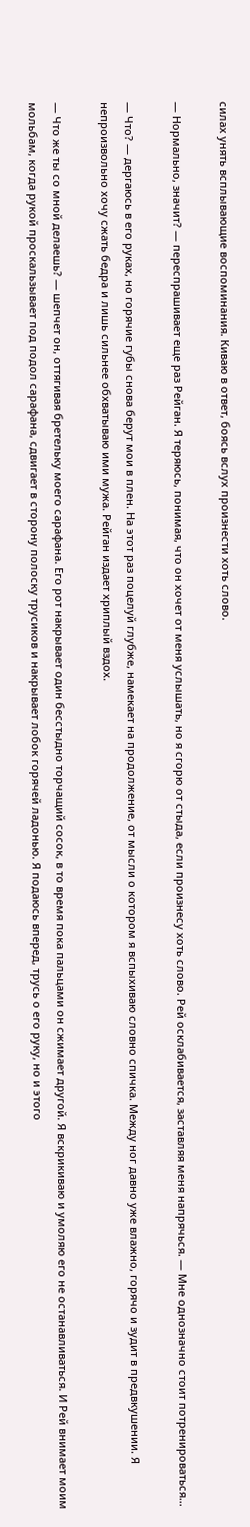силах унять всплывающие воспоминания. Киваю в ответ, боясь вслух произнести хоть слово.

— Нормально, значит? — переспрашивает еще раз Рейган. Я теряюсь, понимая, что он хочет от меня услышать, но я сгорю от стыда, если произнесу хоть слово. Рей осклабивается, заставляя меня напрячься. — Мне однозначно стоит потренироваться…

— Что? — дергаюсь в его руках, но горячие губы снова берут мои в плен. На этот раз поцелуй глубже, намекает на продолжение, от мысли о котором я вспыхиваю словно спичка. Между ног давно уже влажно, горячо и зудит в предвкушении. Я непроизвольно хочу сжать бедра и лишь сильнее обхватываю ими мужа. Рейган издает хриплый вздох.

— Что же ты со мной делаешь? — шепчет он, оттягивая бретельку моего сарафана. Его рот накрывает один бесстыдно торчащий сосок, в то время пока пальцами он сжимает другой. Я вскрикиваю и умоляю его не останавливаться. И Рей внимает моим мольбам, когда рукой проскальзывает под подол сарафана, сдвигает в сторону полоску трусиков и накрывает лобок горячей ладонью. Я подаюсь вперед, трусь о его руку, но и этого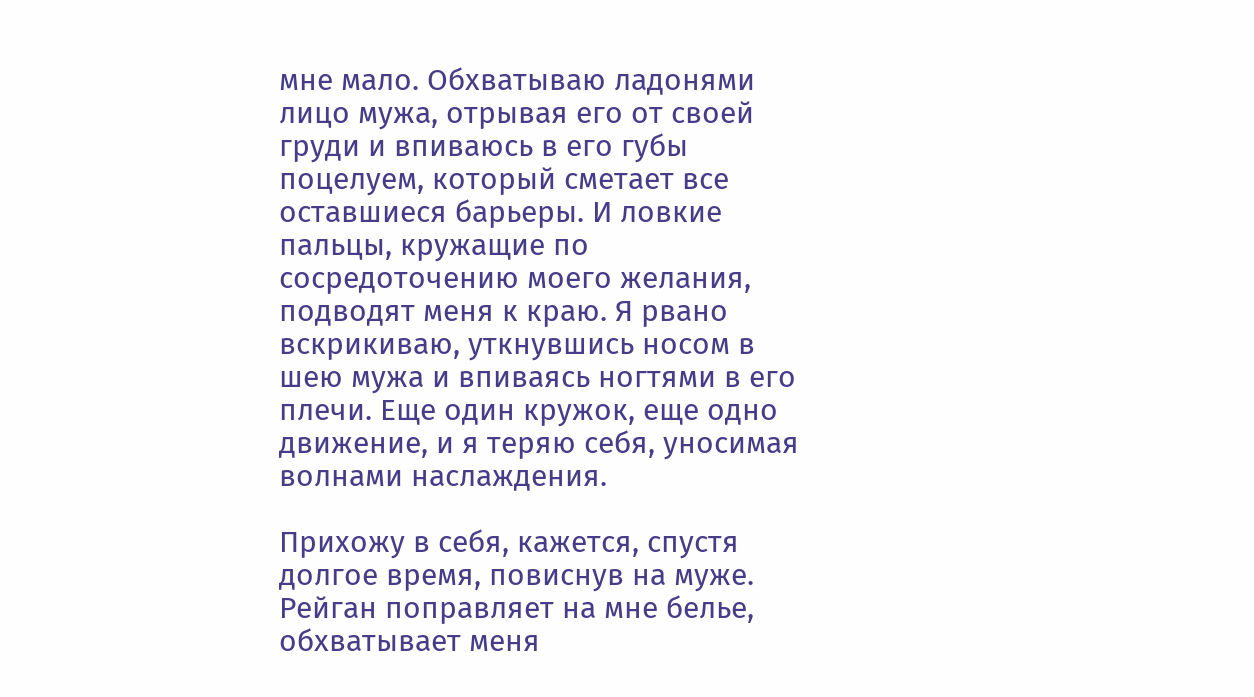мне мало. Обхватываю ладонями лицо мужа, отрывая его от своей груди и впиваюсь в его губы поцелуем, который сметает все оставшиеся барьеры. И ловкие пальцы, кружащие по сосредоточению моего желания, подводят меня к краю. Я рвано вскрикиваю, уткнувшись носом в шею мужа и впиваясь ногтями в его плечи. Еще один кружок, еще одно движение, и я теряю себя, уносимая волнами наслаждения.

Прихожу в себя, кажется, спустя долгое время, повиснув на муже. Рейган поправляет на мне белье, обхватывает меня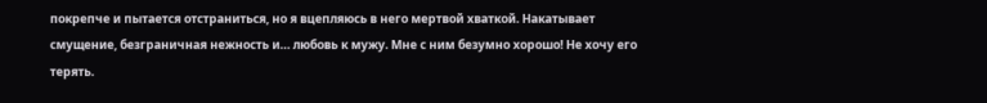покрепче и пытается отстраниться, но я вцепляюсь в него мертвой хваткой. Накатывает смущение, безграничная нежность и… любовь к мужу. Мне с ним безумно хорошо! Не хочу его терять.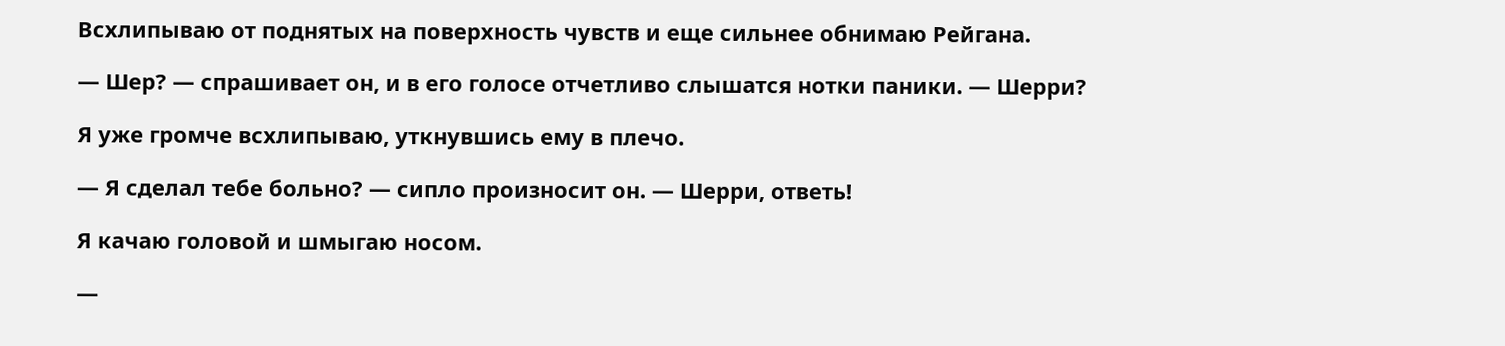Всхлипываю от поднятых на поверхность чувств и еще сильнее обнимаю Рейгана.

— Шер? — спрашивает он, и в его голосе отчетливо слышатся нотки паники. — Шерри?

Я уже громче всхлипываю, уткнувшись ему в плечо.

— Я сделал тебе больно? — сипло произносит он. — Шерри, ответь!

Я качаю головой и шмыгаю носом.

—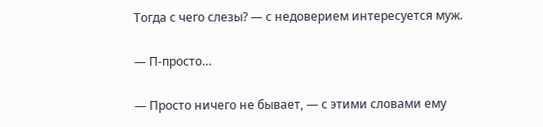Тогда с чего слезы? — с недоверием интересуется муж.

— П-просто…

— Просто ничего не бывает, — с этими словами ему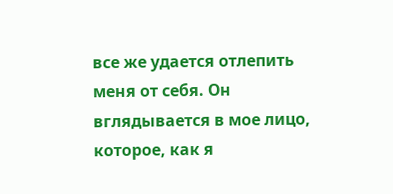все же удается отлепить меня от себя. Он вглядывается в мое лицо, которое, как я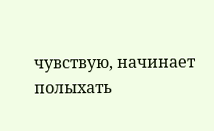чувствую, начинает полыхать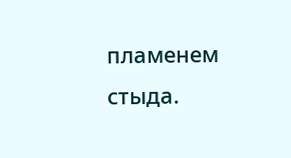пламенем стыда.